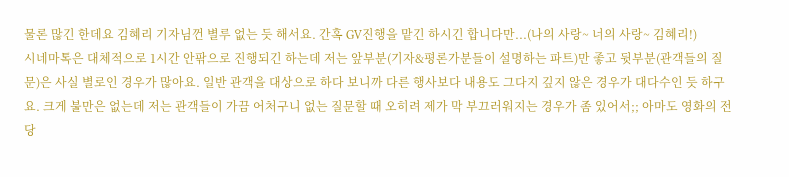물론 많긴 한데요 김혜리 기자님껀 별루 없는 듯 해서요. 간혹 GV진행을 맡긴 하시긴 합니다만...(나의 사랑~ 너의 사랑~ 김혜리!)
시네마톡은 대체적으로 1시간 안팎으로 진행되긴 하는데 저는 앞부분(기자&평론가분들이 설명하는 파트)만 좋고 뒷부분(관객들의 질문)은 사실 별로인 경우가 많아요. 일반 관객을 대상으로 하다 보니까 다른 행사보다 내용도 그다지 깊지 않은 경우가 대다수인 듯 하구요. 크게 불만은 없는데 저는 관객들이 가끔 어처구니 없는 질문할 때 오히려 제가 막 부끄러워지는 경우가 좀 있어서;; 아마도 영화의 전당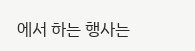에서 하는 행사는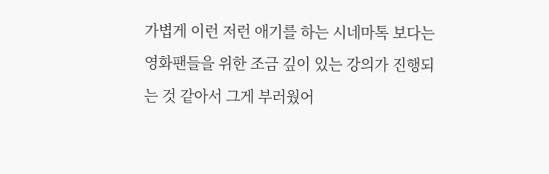가볍게 이런 저런 애기를 하는 시네마톡 보다는 영화팬들을 위한 조금 깊이 있는 강의가 진행되는 것 같아서 그게 부러웠어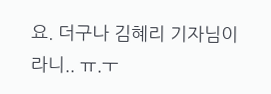요. 더구나 김혜리 기자님이라니.. ㅠ.ㅜ